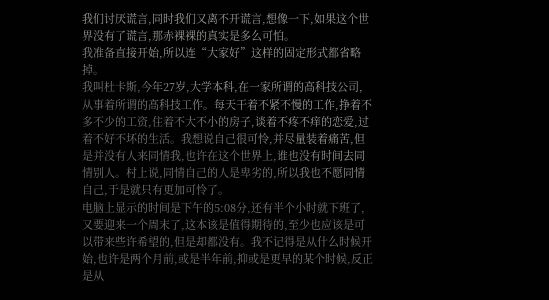我们讨厌谎言,同时我们又离不开谎言,想像一下,如果这个世界没有了谎言,那赤裸裸的真实是多么可怕。
我准备直接开始,所以连“大家好”这样的固定形式都省略掉。
我叫杜卡斯,今年27岁,大学本科,在一家所谓的高科技公司,从事着所谓的高科技工作。每天干着不紧不慢的工作,挣着不多不少的工资,住着不大不小的房子,谈着不疼不痒的恋爱,过着不好不坏的生活。我想说自己很可怜,并尽量装着痛苦,但是并没有人来同情我,也许在这个世界上,谁也没有时间去同情别人。村上说,同情自己的人是卑劣的,所以我也不愿同情自己,于是就只有更加可怜了。
电脑上显示的时间是下午的5:08分,还有半个小时就下班了,又要迎来一个周末了,这本该是值得期待的,至少也应该是可以带来些许希望的,但是却都没有。我不记得是从什么时候开始,也许是两个月前,或是半年前,抑或是更早的某个时候,反正是从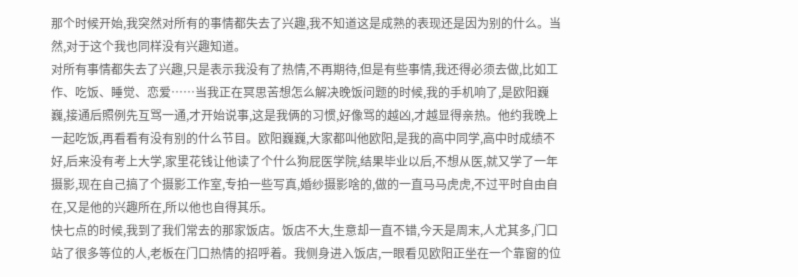那个时候开始,我突然对所有的事情都失去了兴趣,我不知道这是成熟的表现还是因为别的什么。当然,对于这个我也同样没有兴趣知道。
对所有事情都失去了兴趣,只是表示我没有了热情,不再期待,但是有些事情,我还得必须去做,比如工作、吃饭、睡觉、恋爱……当我正在冥思苦想怎么解决晚饭问题的时候,我的手机响了,是欧阳巍巍,接通后照例先互骂一通,才开始说事,这是我俩的习惯,好像骂的越凶,才越显得亲热。他约我晚上一起吃饭,再看看有没有别的什么节目。欧阳巍巍,大家都叫他欧阳,是我的高中同学,高中时成绩不好,后来没有考上大学,家里花钱让他读了个什么狗屁医学院,结果毕业以后,不想从医,就又学了一年摄影,现在自己搞了个摄影工作室,专拍一些写真,婚纱摄影啥的,做的一直马马虎虎,不过平时自由自在,又是他的兴趣所在,所以他也自得其乐。
快七点的时候,我到了我们常去的那家饭店。饭店不大,生意却一直不错,今天是周末,人尤其多,门口站了很多等位的人,老板在门口热情的招呼着。我侧身进入饭店,一眼看见欧阳正坐在一个靠窗的位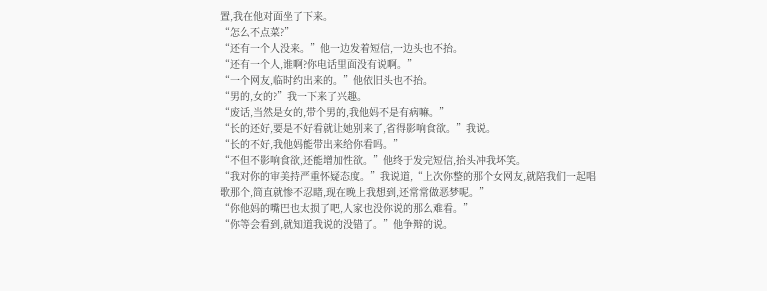置,我在他对面坐了下来。
“怎么不点菜?”
“还有一个人没来。”他一边发着短信,一边头也不抬。
“还有一个人,谁啊?你电话里面没有说啊。”
“一个网友,临时约出来的。”他依旧头也不抬。
“男的,女的?”我一下来了兴趣。
“废话,当然是女的,带个男的,我他妈不是有病嘛。”
“长的还好,要是不好看就让她别来了,省得影响食欲。”我说。
“长的不好,我他妈能带出来给你看吗。”
“不但不影响食欲,还能增加性欲。”他终于发完短信,抬头冲我坏笑。
“我对你的审美持严重怀疑态度。”我说道,“上次你整的那个女网友,就陪我们一起唱歌那个,简直就惨不忍睹,现在晚上我想到,还常常做恶梦呢。”
“你他妈的嘴巴也太损了吧,人家也没你说的那么难看。”
“你等会看到,就知道我说的没错了。”他争辩的说。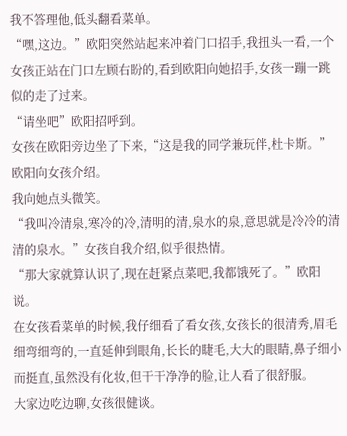我不答理他,低头翻看菜单。
“嘿,这边。”欧阳突然站起来冲着门口招手,我扭头一看,一个女孩正站在门口左顾右盼的,看到欧阳向她招手,女孩一蹦一跳似的走了过来。
“请坐吧”欧阳招呼到。
女孩在欧阳旁边坐了下来,“这是我的同学兼玩伴,杜卡斯。”欧阳向女孩介绍。
我向她点头微笑。
“我叫冷清泉,寒冷的冷,清明的清,泉水的泉,意思就是冷冷的清清的泉水。”女孩自我介绍,似乎很热情。
“那大家就算认识了,现在赶紧点菜吧,我都饿死了。”欧阳说。
在女孩看菜单的时候,我仔细看了看女孩,女孩长的很清秀,眉毛细弯细弯的,一直延伸到眼角,长长的睫毛,大大的眼睛,鼻子细小而挺直,虽然没有化妆,但干干净净的脸,让人看了很舒服。
大家边吃边聊,女孩很健谈。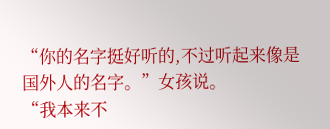“你的名字挺好听的,不过听起来像是国外人的名字。”女孩说。
“我本来不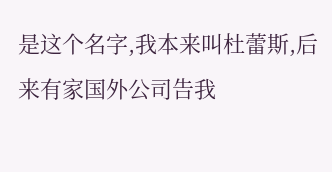是这个名字,我本来叫杜蕾斯,后来有家国外公司告我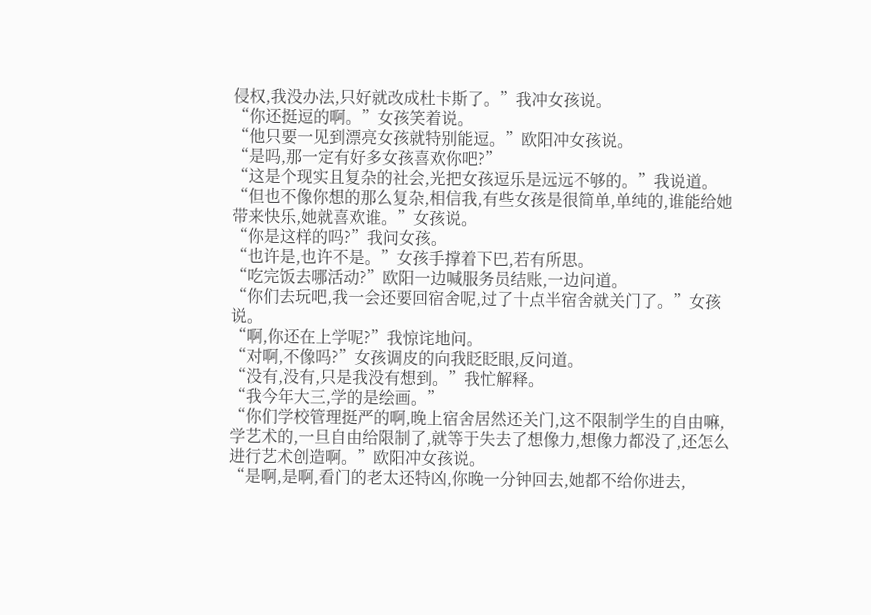侵权,我没办法,只好就改成杜卡斯了。”我冲女孩说。
“你还挺逗的啊。”女孩笑着说。
“他只要一见到漂亮女孩就特别能逗。”欧阳冲女孩说。
“是吗,那一定有好多女孩喜欢你吧?”
“这是个现实且复杂的社会,光把女孩逗乐是远远不够的。”我说道。
“但也不像你想的那么复杂,相信我,有些女孩是很简单,单纯的,谁能给她带来快乐,她就喜欢谁。”女孩说。
“你是这样的吗?”我问女孩。
“也许是,也许不是。”女孩手撑着下巴,若有所思。
“吃完饭去哪活动?”欧阳一边喊服务员结账,一边问道。
“你们去玩吧,我一会还要回宿舍呢,过了十点半宿舍就关门了。”女孩说。
“啊,你还在上学呢?”我惊诧地问。
“对啊,不像吗?”女孩调皮的向我眨眨眼,反问道。
“没有,没有,只是我没有想到。”我忙解释。
“我今年大三,学的是绘画。”
“你们学校管理挺严的啊,晚上宿舍居然还关门,这不限制学生的自由嘛,学艺术的,一旦自由给限制了,就等于失去了想像力,想像力都没了,还怎么进行艺术创造啊。”欧阳冲女孩说。
“是啊,是啊,看门的老太还特凶,你晚一分钟回去,她都不给你进去,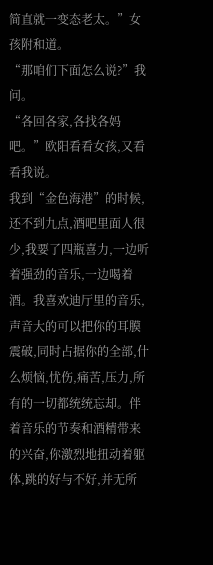简直就一变态老太。”女孩附和道。
“那咱们下面怎么说?”我问。
“各回各家,各找各妈吧。”欧阳看看女孩,又看看我说。
我到“金色海港”的时候,还不到九点,酒吧里面人很少,我要了四瓶喜力,一边听着强劲的音乐,一边喝着酒。我喜欢迪厅里的音乐,声音大的可以把你的耳膜震破,同时占据你的全部,什么烦恼,忧伤,痛苦,压力,所有的一切都统统忘却。伴着音乐的节奏和酒精带来的兴奋,你激烈地扭动着躯体,跳的好与不好,并无所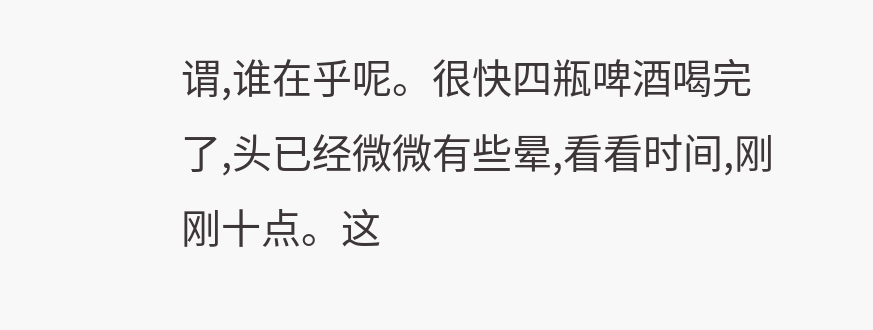谓,谁在乎呢。很快四瓶啤酒喝完了,头已经微微有些晕,看看时间,刚刚十点。这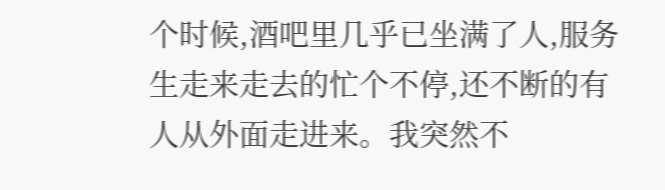个时候,酒吧里几乎已坐满了人,服务生走来走去的忙个不停,还不断的有人从外面走进来。我突然不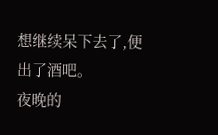想继续呆下去了,便出了酒吧。
夜晚的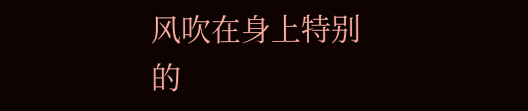风吹在身上特别的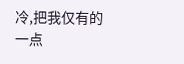冷,把我仅有的一点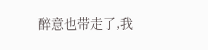醉意也带走了,我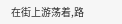在街上游荡着,路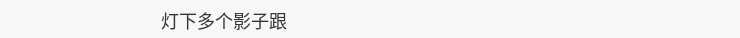灯下多个影子跟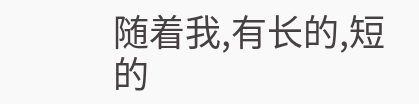随着我,有长的,短的